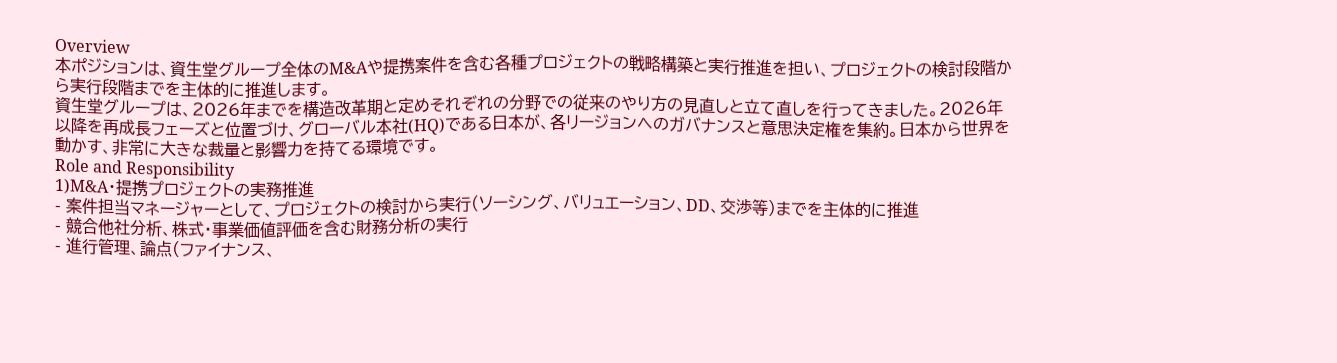Overview
本ポジションは、資生堂グループ全体のM&Aや提携案件を含む各種プロジェクトの戦略構築と実行推進を担い、プロジェクトの検討段階から実行段階までを主体的に推進します。
資生堂グループは、2026年までを構造改革期と定めそれぞれの分野での従来のやり方の見直しと立て直しを行ってきました。2026年以降を再成長フェーズと位置づけ、グローバル本社(HQ)である日本が、各リージョンへのガバナンスと意思決定権を集約。日本から世界を動かす、非常に大きな裁量と影響力を持てる環境です。
Role and Responsibility
1)M&A・提携プロジェクトの実務推進
- 案件担当マネージャーとして、プロジェクトの検討から実行(ソーシング、バリュエーション、DD、交渉等)までを主体的に推進
- 競合他社分析、株式・事業価値評価を含む財務分析の実行
- 進行管理、論点(ファイナンス、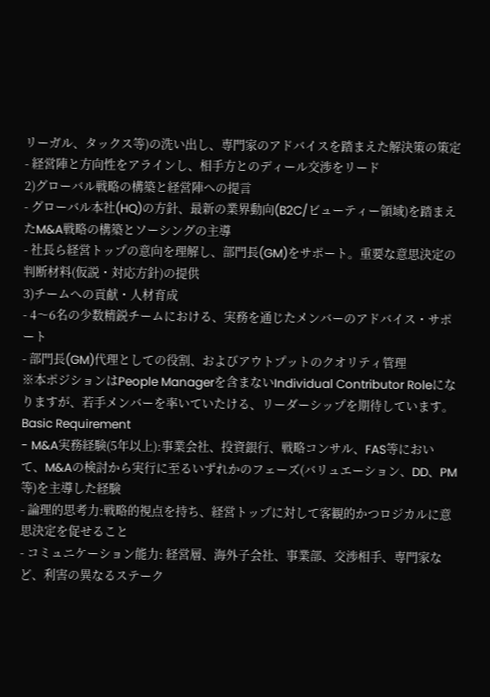リーガル、タックス等)の洗い出し、専門家のアドバイスを踏まえた解決策の策定
- 経営陣と方向性をアラインし、相手方とのディール交渉をリード
2)グローバル戦略の構築と経営陣への提言
- グローバル本社(HQ)の方針、最新の業界動向(B2C/ビューティー領域)を踏まえたM&A戦略の構築とソーシングの主導
- 社長ら経営トップの意向を理解し、部門長(GM)をサポート。重要な意思決定の判断材料(仮説・対応方針)の提供
3)チームへの貢献・人材育成
- 4〜6名の少数精鋭チームにおける、実務を通じたメンバーのアドバイス・サポート
- 部門長(GM)代理としての役割、およびアウトプットのクオリティ管理
※本ポジションはPeople Managerを含まないIndividual Contributor Roleになりますが、若手メンバーを率いていたける、リーダーシップを期待しています。
Basic Requirement
- M&A実務経験(5年以上):事業会社、投資銀行、戦略コンサル、FAS等において、M&Aの検討から実行に至るいずれかのフェーズ(バリュエーション、DD、PM等)を主導した経験
- 論理的思考力:戦略的視点を持ち、経営トップに対して客観的かつロジカルに意思決定を促せること
- コミュニケーション能力: 経営層、海外子会社、事業部、交渉相手、専門家など、利害の異なるステーク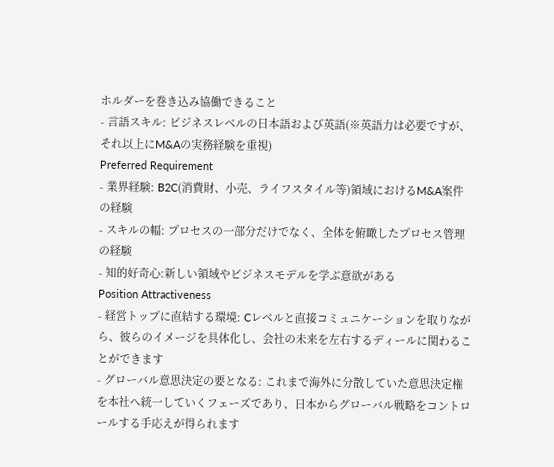ホルダーを巻き込み協働できること
- 言語スキル: ビジネスレベルの日本語および英語(※英語力は必要ですが、それ以上にM&Aの実務経験を重視)
Preferred Requirement
- 業界経験: B2C(消費財、小売、ライフスタイル等)領域におけるM&A案件の経験
- スキルの幅: プロセスの一部分だけでなく、全体を俯瞰したプロセス管理の経験
- 知的好奇心:新しい領域やビジネスモデルを学ぶ意欲がある
Position Attractiveness
- 経営トップに直結する環境: Cレベルと直接コミュニケーションを取りながら、彼らのイメージを具体化し、会社の未来を左右するディールに関わることができます
- グローバル意思決定の要となる: これまで海外に分散していた意思決定権を本社へ統一していくフェーズであり、日本からグローバル戦略をコントロールする手応えが得られます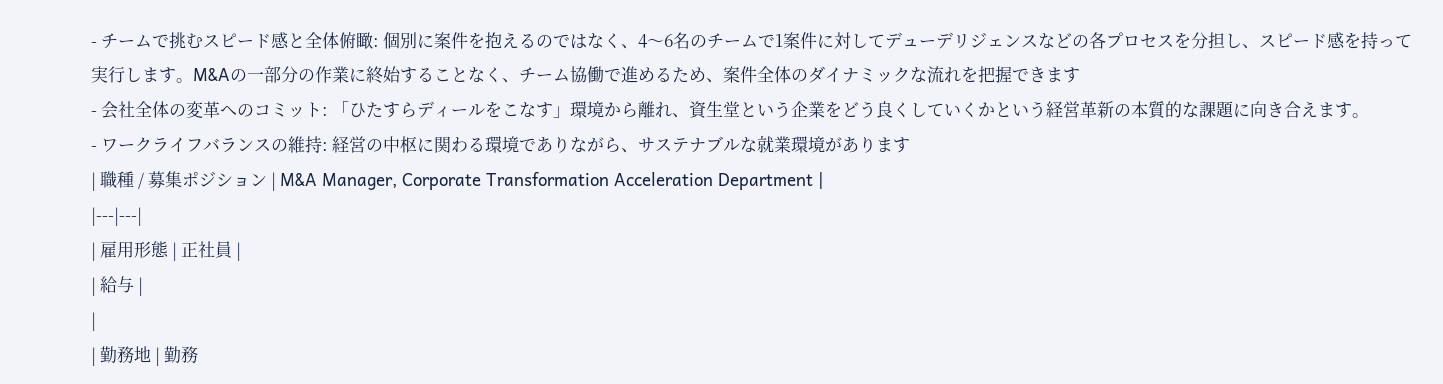- チームで挑むスピード感と全体俯瞰: 個別に案件を抱えるのではなく、4〜6名のチームで1案件に対してデューデリジェンスなどの各プロセスを分担し、スピード感を持って実行します。M&Aの一部分の作業に終始することなく、チーム協働で進めるため、案件全体のダイナミックな流れを把握できます
- 会社全体の変革へのコミット: 「ひたすらディールをこなす」環境から離れ、資生堂という企業をどう良くしていくかという経営革新の本質的な課題に向き合えます。
- ワークライフバランスの維持: 経営の中枢に関わる環境でありながら、サステナブルな就業環境があります
| 職種 / 募集ポジション | M&A Manager, Corporate Transformation Acceleration Department |
|---|---|
| 雇用形態 | 正社員 |
| 給与 |
|
| 勤務地 | 勤務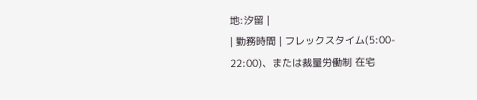地:汐留 |
| 勤務時間 | フレックスタイム(5:00- 22:00)、または裁量労働制 在宅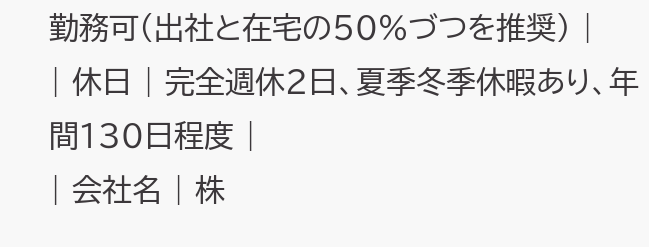勤務可(出社と在宅の50%づつを推奨) |
| 休日 | 完全週休2日、夏季冬季休暇あり、年間130日程度 |
| 会社名 | 株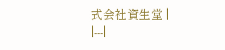式会社資生堂 |
|---|